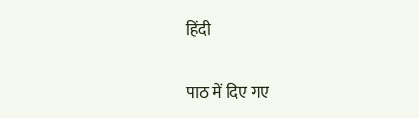हिंदी

पाठ में दिए गए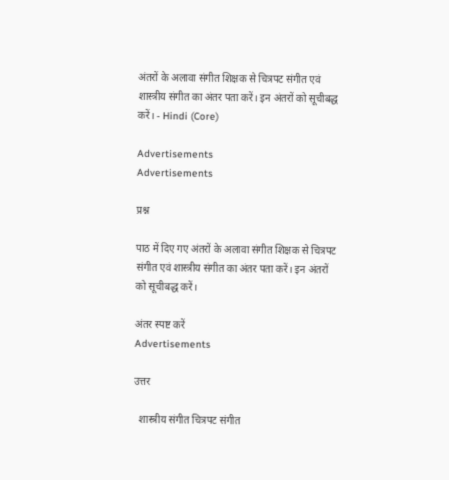अंतरों के अलावा संगीत शिक्षक से चित्रपट संगीत एवं शास्त्रीय संगीत का अंतर पता करें। इन अंतरों को सूचीबद्ध करें। - Hindi (Core)

Advertisements
Advertisements

प्रश्न

पाठ में दिए गए अंतरों के अलावा संगीत शिक्षक से चित्रपट संगीत एवं शास्त्रीय संगीत का अंतर पता करें। इन अंतरों को सूचीबद्ध करें।

अंतर स्पष्ट करें
Advertisements

उत्तर

  शास्त्रीय संगीत चित्रपट संगीत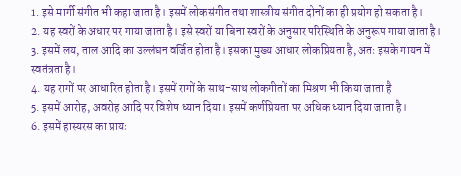1. इसे मार्गी संगीत भी कहा जाता है। इसमें लोकसंगीत तथा शास्त्रीय संगीत दोनों का ही प्रयोग हो सकता है।
2. यह स्वरों के अधार पर गाया जाता है। इसे स्वरों या बिना स्वरों के अनुसार परिस्थिति के अनुरूप गाया जाता है।
3. इसमें लय, ताल आदि का उल्लंघन वर्जित होता है। इसका मुख्य आधार लोकप्रियता है, अतः इसके गायन में स्वतंत्रता है।
4. यह रागों पर आधारित होता है। इसमें रागों के साथ-साथ लोकगीतों का मिश्रण भी किया जाता है
5. इसमें आरोह, अवरोह आदि पर विशेष ध्यान दिया। इसमें कर्णप्रियता पर अधिक ध्यान दिया जाता है।
6. इसमें हास्यरस का प्रायः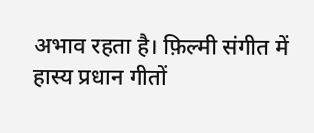अभाव रहता है। फ़िल्मी संगीत में हास्य प्रधान गीतों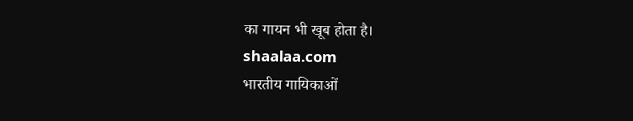का गायन भी खूब होता है।
shaalaa.com
भारतीय गायिकाओं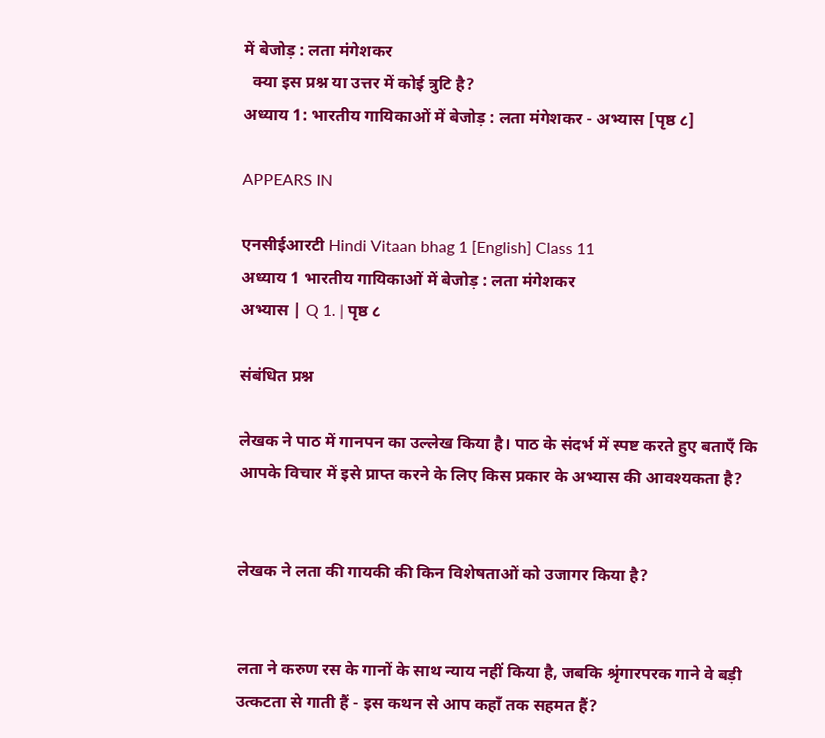में बेजोड़ : लता मंगेशकर
  क्या इस प्रश्न या उत्तर में कोई त्रुटि है?
अध्याय 1: भारतीय गायिकाओं में बेजोड़ : लता मंगेशकर - अभ्यास [पृष्ठ ८]

APPEARS IN

एनसीईआरटी Hindi Vitaan bhag 1 [English] Class 11
अध्याय 1 भारतीय गायिकाओं में बेजोड़ : लता मंगेशकर
अभ्यास | Q 1. | पृष्ठ ८

संबंधित प्रश्न

लेखक ने पाठ में गानपन का उल्लेख किया है। पाठ के संदर्भ में स्पष्ट करते हुए बताएँ कि आपके विचार में इसे प्राप्त करने के लिए किस प्रकार के अभ्यास की आवश्यकता है?


लेखक ने लता की गायकी की किन विशेषताओं को उजागर किया है?


लता ने करुण रस के गानों के साथ न्याय नहीं किया है, जबकि श्रृंगारपरक गाने वे बड़ी उत्कटता से गाती हैं - इस कथन से आप कहाँ तक सहमत हैं?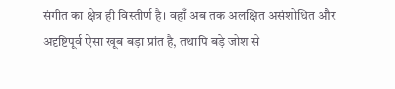संगीत का क्षेत्र ही विस्तीर्ण है। वहाँ अब तक अलक्षित असंशोधित और अदृष्टिपूर्व ऐसा खूब बड़ा प्रांत है, तथापि बड़े जोश से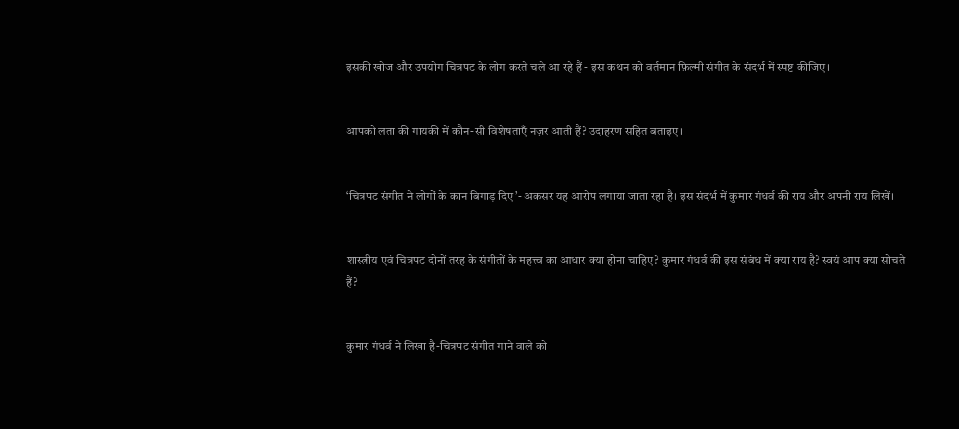इसकी खोज और उपयोग चित्रपट के लोग करते चले आ रहे हैं - इस कथन को वर्तमान फ़िल्मी संगीत के संदर्भ में स्पष्ट कीजिए।


आपको लता की गायकी में कौन-सी विशेषताएँ नज़र आती हैं? उदाहरण सहित बताइए।


‘चित्रपट संगीत ने लोगों के कान बिगाड़ दिए’- अकसर यह आरोप लगाया जाता रहा है। इस संदर्भ में कुमार गंधर्व की राय और अपनी राय लिखें।


शास्त्रीय एवं चित्रपट दोनों तरह के संगीतों के महत्त्व का आधार क्या होना चाहिए? कुमार गंधर्व की इस संबंध में क्या राय है? स्वयं आप क्या सोचते हैं?


कुमार गंधर्व ने लिखा है-चित्रपट संगीत गाने वाले को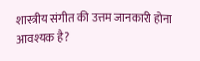शास्त्रीय संगीत की उत्तम जानकारी होना आवश्यक है?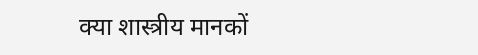क्या शास्त्रीय मानकों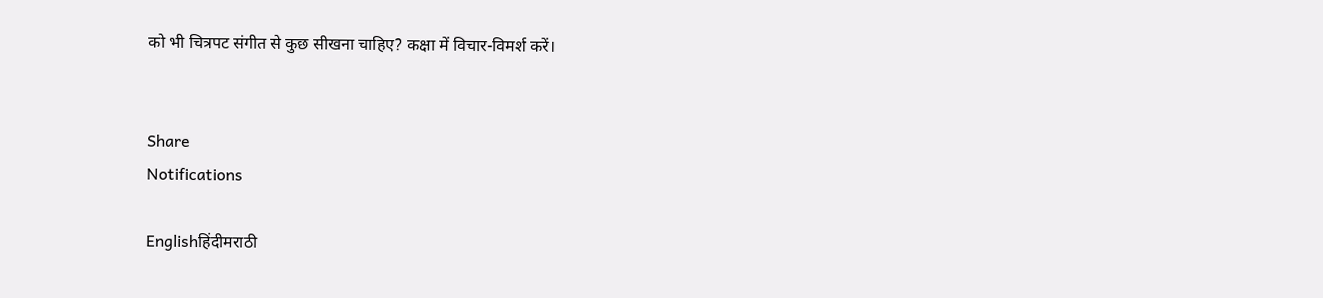को भी चित्रपट संगीत से कुछ सीखना चाहिए? कक्षा में विचार-विमर्श करें।


Share
Notifications

Englishहिंदीमराठी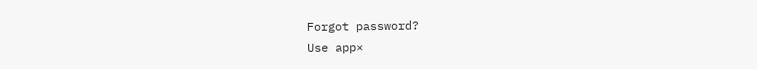Forgot password?
Use app×